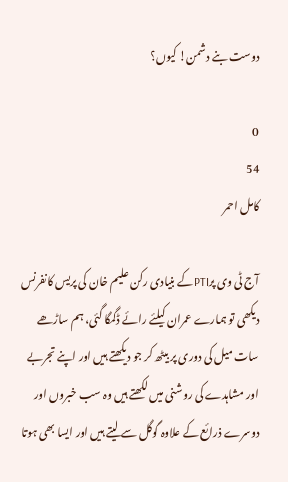دوست بنے دشمن! کیوں؟

0
54
کامل احمر

آج ٹی وی پرPTIکے بنیادی رکن علیم خان کی پریس کانفرنس دیکھی تو ہمارے عمران کیلئے رائے ڈگمگا گئی، ہم ساڑھے سات میل کی دوری پر بیٹھ کر جو دیکھتے ہیں اور اپنے تجربے اور مشاہدے کی روشنی میں لکھتے ہیں وہ سب خبروں اور دوسرے ذرائع کے علاوہ گوگل سے لیتے ہیں اور ایسا بھی ہوتا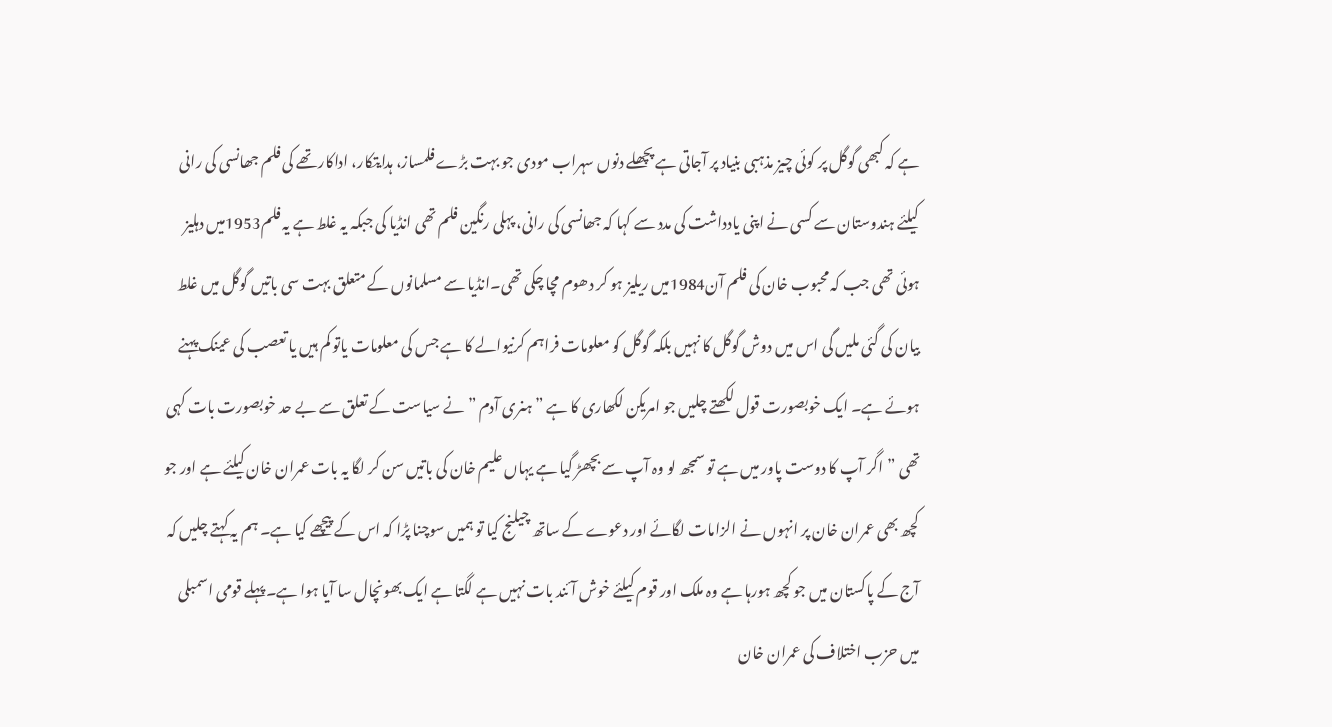ہے کہ کبھی گوگل پر کوئی چیز مذہبی بنیاد پر آجاتی ہے پچھلے دنوں سہراب مودی جو بہت بڑے فلمساز، ہدایتکار، اداکار تھے کی فلم جھانسی کی رانی کیلئے ہندوستان سے کسی نے اپنی یادداشت کی مدد سے کہا کہ جھانسی کی رانی، پہلی رنگین فلم تھی انڈیا کی جبکہ یہ غلط ہے یہ فلم1953میں دہلیز ہوئی تھی جب کہ محبوب خان کی فلم آن1984میں ریلیز ہو کر دھوم مچا چکی تھی۔انڈیا سے مسلمانوں کے متعلق بہت سی باتیں گوگل میں غلط بیان کی گئی ملیں گی اس میں دوش گوگل کا نہیں بلکہ گوگل کو معلومات فراہم کرنیوالے کا ہے جس کی معلومات یاتو کم ہیں یا تعصب کی عینک پہنے ہوئے ہے۔ ایک خوبصورت قول لکھتے چلیں جو امریکن لکھاری کا ہے ”ہنری آدم ”نے سیاست کے تعلق سے بے حد خوبصورت بات کہی تھی ”اگر آپ کا دوست پاور میں ہے تو سمجھ لو وہ آپ سے بچھڑ گیا ہے یہاں علیم خان کی باتیں سن کر لگا یہ بات عمران خان کیلئے ہے اور جو کچھ بھی عمران خان پر انہوں نے الزامات لگائے اور دعوے کے ساتھ چیلنج کیا تو ہمیں سوچنا پڑا کہ اس کے پیچھے کیا ہے۔ ہم یہ کہتے چلیں کہ آج کے پاکستان میں جو کچھ ہورہا ہے وہ ملک اور قوم کیلئے خوش آئند بات نہیں ہے لگتا ہے ایک بھونچال سا آیا ہوا ہے۔پہلے قومی اسمبلی میں حزب اختلاف کی عمران خان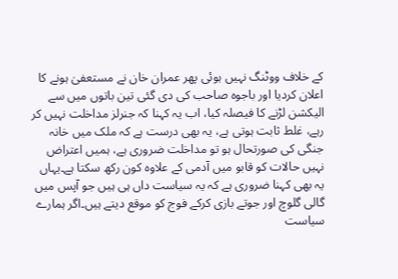کے خلاف ووٹنگ نہیں ہوئی پھر عمران خان نے مستعفیٰ ہونے کا اعلان کردیا اور باجوہ صاحب کی دی گئی تین باتوں میں سے الیکشن لڑنے کا فیصلہ کیا، اب یہ کہنا کہ جنرلز مداخلت نہیں کر رہے، غلط ثابت ہوتی ہے، یہ بھی درست ہے کہ ملک میں خانہ جنگی کی صورتحال ہو تو مداخلت ضروری ہے، ہمیں اعتراض نہیں حالات کو قابو میں آدمی کے علاوہ کون رکھ سکتا ہے۔یہاں یہ بھی کہنا ضروری ہے کہ یہ سیاست داں ہی ہیں جو آپس میں گالی گلوچ اور جوتے بازی کرکے فوج کو موقع دیتے ہیں۔اگر ہمارے سیاست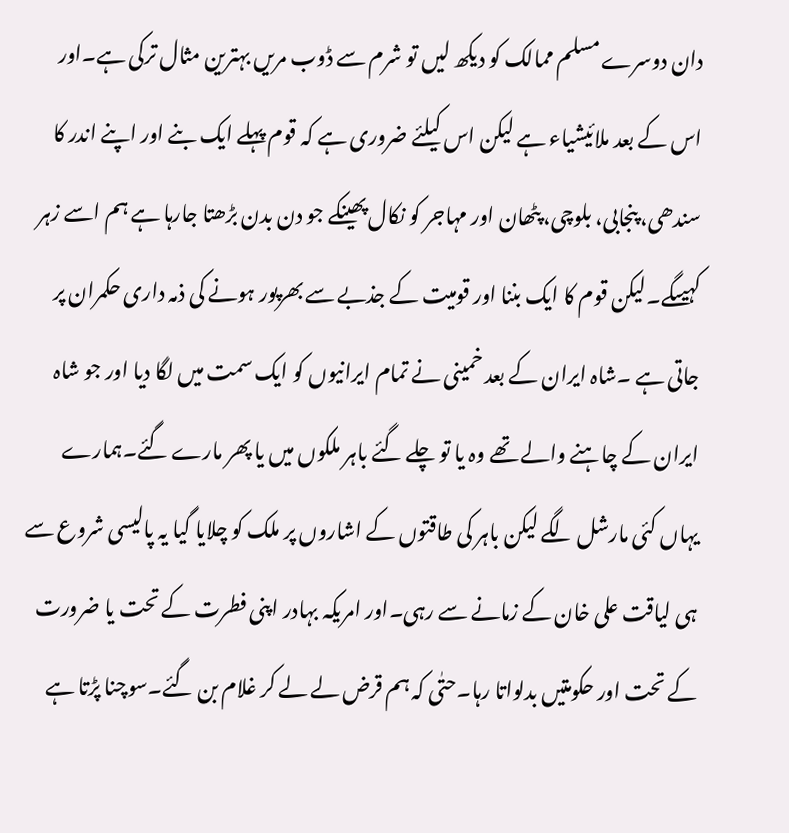دان دوسرے مسلم ممالک کو دیکھ لیں تو شرم سے ڈوب مریں بہترین مثال ترکی ہے۔اور اس کے بعد ملائیشیاء ہے لیکن اس کیلئے ضروری ہے کہ قوم پہلے ایک بنے اور اپنے اندر کا سندھی، پنجابی، بلوچی، پٹھان اور مہاجر کو نکال پھینکے جو دن بدن بڑھتا جارہا ہے ہم اسے زہر کہیںگے۔لیکن قوم کا ایک بننا اور قومیت کے جذبے سے بھرپور ہونے کی ذمہ داری حکمران پر جاتی ہے ۔شاہ ایران کے بعد خمینی نے تمام ایرانیوں کو ایک سمت میں لگا دیا اور جو شاہ ایران کے چاہنے والے تھے وہ یا تو چلے گئے باہر ملکوں میں یا پھر مارے گئے۔ہمارے یہاں کئی مارشل لگے لیکن باہر کی طاقتوں کے اشاروں پر ملک کو چلایا گیا یہ پالیسی شروع سے ہی لیاقت علی خان کے زمانے سے رہی۔اور امریکہ بہادر اپنی فطرت کے تحت یا ضرورت کے تحت اور حکومتیں بدلواتا رہا۔حتٰی کہ ہم قرض لے لے کر غلام بن گئے۔سوچنا پڑتا ہے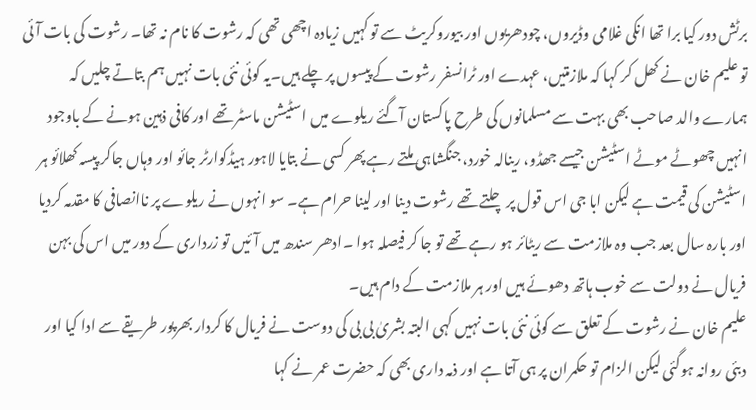برٹش دور کیا برا تھا انکی غلامی وڈیروں، چودھریوں اور بیوروکریٹ سے تو کہیں زیادہ اچھی تھی کہ رشوت کا نام نہ تھا۔ رشوت کی بات آئی تو علیم خان نے کھل کر کہا کہ ملازمتیں، عہدے اور ٹرانسفر رشوت کے پیسوں پر چلے ہیں۔یہ کوئی نئی بات نہیں ہم بتاتے چلیں کہ ہمارے والد صاحب بھی بہت سے مسلمانوں کی طرح پاکستان آگئے ریلوے میں اسٹیشن ماسٹر تھے اور کافی ذہین ہونے کے باوجود انہیں چھوٹے موٹے اسٹیشن جیسے جھڈو، رینالہ خورد، جنگشاہی ملتے رہے پھر کسی نے بتایا لاہور ہیڈکوارٹر جائو اور وہاں جاکر پیسہ کھلائو ہر اسٹیشن کی قیمت ہے لیکن ابا جی اس قول پر چلتے تھے رشوت دینا اور لینا حرام ہے۔ سو انہوں نے ریلوے پر ناانصافی کا مقدمہ کردیا اور بارہ سال بعد جب وہ ملازمت سے ریٹائر ہو رہے تھے تو جا کر فیصلہ ہوا ۔ادھر سندھ میں آئیں تو زرداری کے دور میں اس کی بہن فریال نے دولت سے خوب ہاتھ دھوئے ہیں اور ہر ملازمت کے دام ہیں۔
علیم خان نے رشوت کے تعلق سے کوئی نئی بات نہیں کہی البتہ بشریٰ بی بی کی دوست نے فریال کا کردار بھرپور طریقے سے ادا کیا اور دبئی روانہ ہوگئی لیکن الزام تو حکمران پر ہی آتا ہے اور ذمہ داری بھی کہ حضرت عمر نے کہا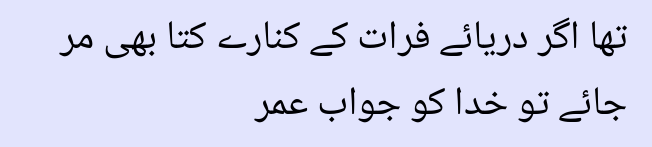تھا اگر دریائے فرات کے کنارے کتا بھی مر جائے تو خدا کو جواب عمر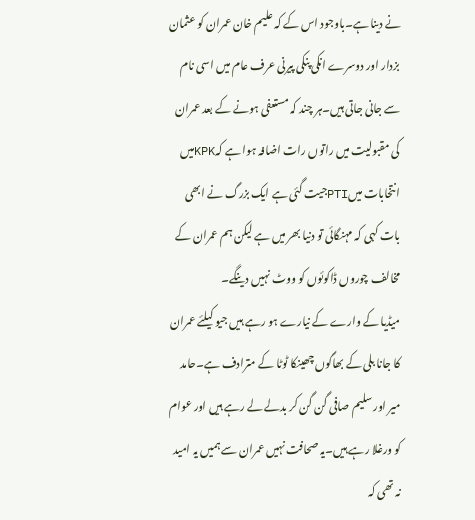نے دینا ہے۔باوجود اس کے کہ علیم خان عمران کو عثمان بزدار اور دوسرے انکی پنکی پیرنی عرف عام میں اسی نام سے جانی جاتی ہیں۔ہر چند کہ مستعفی ہونے کے بعد عمران کی مقبولیت میں راتوں رات اضافہ ہوا ہے کہKPKمیں انتخابات میںPTIجیت گئی ہے ایک بزرگ نے ابھی بات کہی کہ مہنگائی تو دنیا بھر میں ہے لیکن ہم عمران کے مخالف چوروں ڈاکوئوں کو ووٹ نہیں دینگے۔
میڈیا کے وارے کے نیارے ہو رہے ہیں جیو کیلئے عمران کا جانا بلی کے بھاگوں چھینکا ٹوٹا کے مترادف ہے۔حامد میر اور سلیم صافی گن گن کر بدلے لے رہے ہیں اور عوام کو ورغلا رہے ہیں۔یہ صحافت نہیں عمران سے ہمیں یہ امید نہ تھی کہ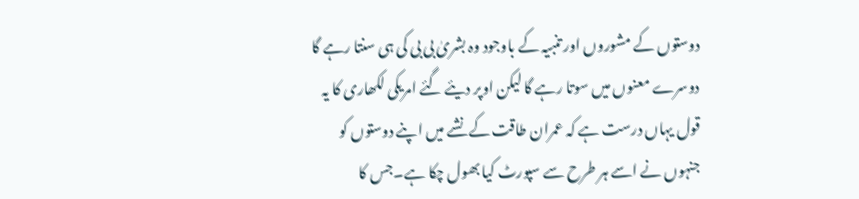دوستوں کے مشوروں اور تنبیہ کے باوجود وہ بشریٰ بی بی کی ہی سنتا رہے گا دوسرے معنوں میں سوتا رہے گا لیکن اوپر دیئے گئے امریکی لکھاری کا یہ قول یہاں درست ہے کہ عمران طاقت کے نشے میں اپنے دوستوں کو جنہوں نے اسے ہر طرح سے سپورٹ کیا بھول چکا ہے۔جس کا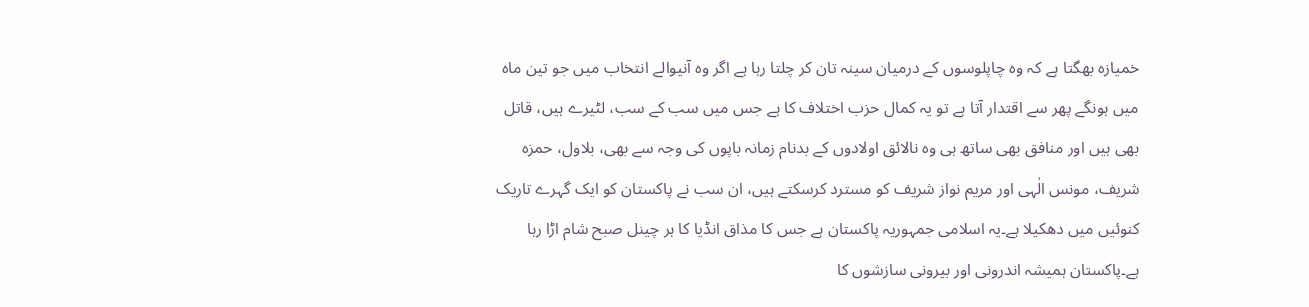خمیازہ بھگتا ہے کہ وہ چاپلوسوں کے درمیان سینہ تان کر چلتا رہا ہے اگر وہ آنیوالے انتخاب میں جو تین ماہ میں ہونگے پھر سے اقتدار آتا ہے تو یہ کمال حزب اختلاف کا ہے جس میں سب کے سب، لٹیرے ہیں، قاتل بھی ہیں اور منافق بھی ساتھ ہی وہ نالائق اولادوں کے بدنام زمانہ باپوں کی وجہ سے بھی، بلاول، حمزہ شریف، مونس الٰہی اور مریم نواز شریف کو مسترد کرسکتے ہیں، ان سب نے پاکستان کو ایک گہرے تاریک کنوئیں میں دھکیلا ہے۔یہ اسلامی جمہوریہ پاکستان ہے جس کا مذاق انڈیا کا ہر چینل صبح شام اڑا رہا ہے۔پاکستان ہمیشہ اندرونی اور بیرونی سازشوں کا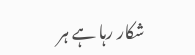شکار رہا ہے ہر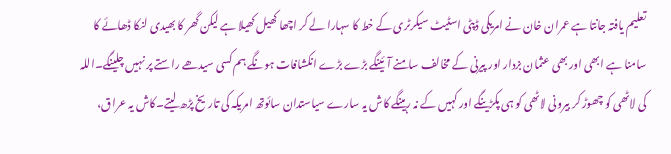تعلیم یافتہ جانتا ہے عمران خان نے امریکی ڈپٹی اسٹیٹ سیکرٹری کے خط کا سہارا لے کر اچھا کھیل کھیلا ہے لیکن گھر کا بھیدی لنکا ڈھائے کا سامنا ہے ابھی اور بھی عثمان بزدار اور پیرنی کے مخالف سامنے آئینگے بڑے بڑے انکشافات ہونگے ہم کسی سیدھے راستے پر نہیں چلینگے۔اللہ کی لاٹھی کو چھوڑ کر بیرونی لاٹھی کو ہی پکڑینگے اور کہیں کے نہ رہینگے کاش یہ سارے سیاستدان سائوتھ امریکہ کی تاریخ پڑھ لیتے۔کاش یہ عراق،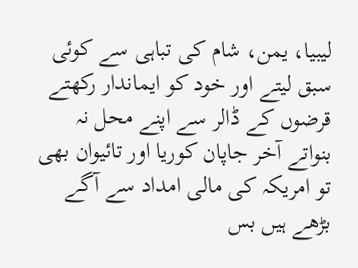لیبیا، یمن، شام کی تباہی سے کوئی سبق لیتے اور خود کو ایماندار رکھتے قرضوں کے ڈالر سے اپنے محل نہ بنواتے آخر جاپان کوریا اور تائیوان بھی تو امریکہ کی مالی امداد سے آگے بڑھے ہیں بس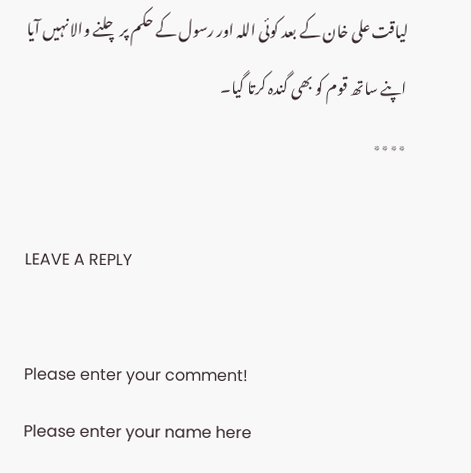لیاقت علی خان کے بعد کوئی اللہ اور رسول کے حکم پر چلنے والا نہیں آیا اپنے ساتھ قوم کو بھی گندہ کرتا گیا۔
٭٭٭٭

LEAVE A REPLY

Please enter your comment!
Please enter your name here